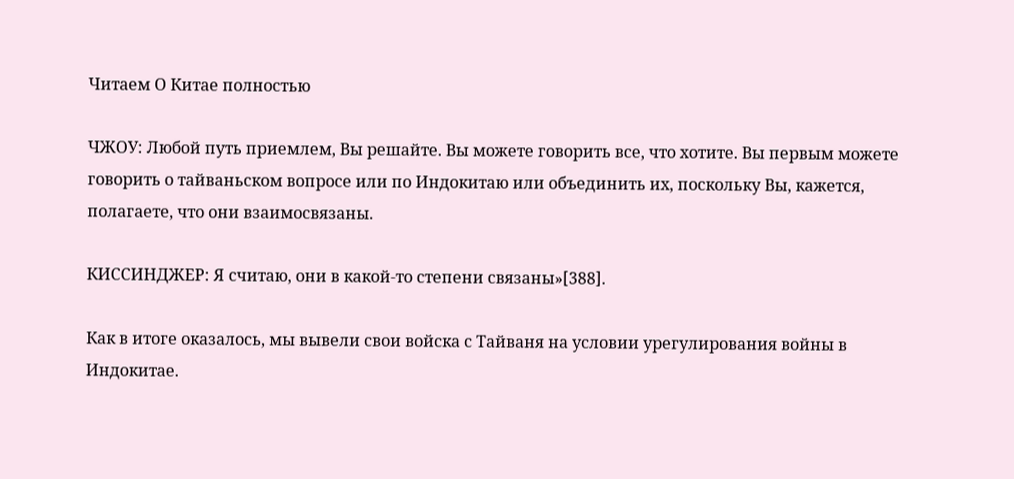Читаем О Китае полностью

ЧЖОУ: Любой путь приемлем, Вы решайте. Вы можете говорить все, что хотите. Вы первым можете говорить о тайваньском вопросе или по Индокитаю или объединить их, поскольку Вы, кажется, полагаете, что они взаимосвязаны.

КИССИНДЖЕР: Я считаю, они в какой-то степени связаны»[388].

Как в итоге оказалось, мы вывели свои войска с Тайваня на условии урегулирования войны в Индокитае.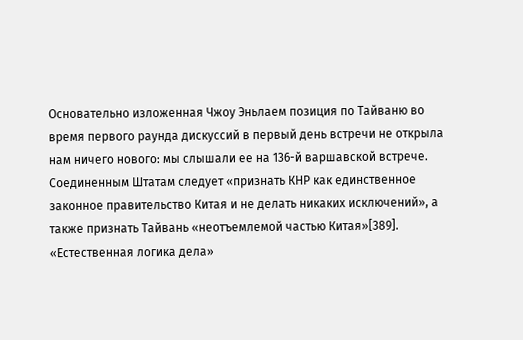Основательно изложенная Чжоу Эньлаем позиция по Тайваню во время первого раунда дискуссий в первый день встречи не открыла нам ничего нового: мы слышали ее на 136-й варшавской встрече. Соединенным Штатам следует «признать КНР как единственное законное правительство Китая и не делать никаких исключений», а также признать Тайвань «неотъемлемой частью Китая»[389]. «Естественная логика дела»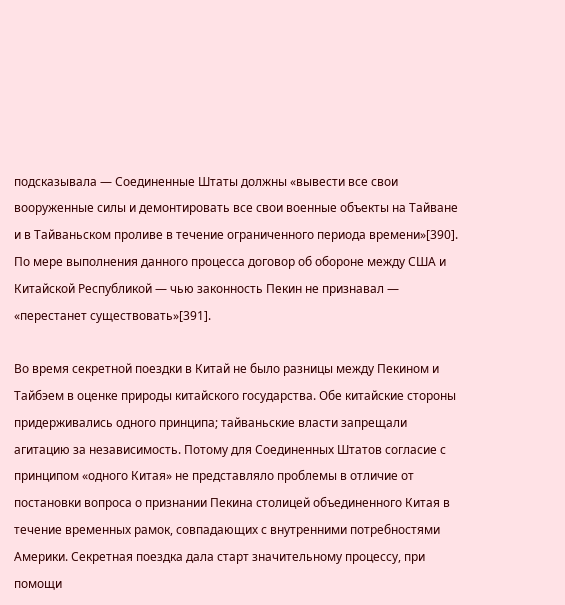подсказывала — Соединенные Штаты должны «вывести все свои вооруженные силы и демонтировать все свои военные объекты на Тайване и в Тайваньском проливе в течение ограниченного периода времени»[390]. По мере выполнения данного процесса договор об обороне между США и Китайской Республикой — чью законность Пекин не признавал — «перестанет существовать»[391].

Во время секретной поездки в Китай не было разницы между Пекином и Тайбэем в оценке природы китайского государства. Обе китайские стороны придерживались одного принципа; тайваньские власти запрещали агитацию за независимость. Потому для Соединенных Штатов согласие с принципом «одного Китая» не представляло проблемы в отличие от постановки вопроса о признании Пекина столицей объединенного Китая в течение временных рамок, совпадающих с внутренними потребностями Америки. Секретная поездка дала старт значительному процессу, при помощи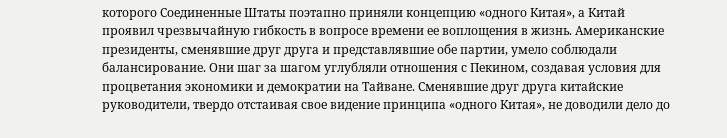которого Соединенные Штаты поэтапно приняли концепцию «одного Китая», а Китай проявил чрезвычайную гибкость в вопросе времени ее воплощения в жизнь. Американские президенты, сменявшие друг друга и представлявшие обе партии, умело соблюдали балансирование. Они шаг за шагом углубляли отношения с Пекином, создавая условия для процветания экономики и демократии на Тайване. Сменявшие друг друга китайские руководители, твердо отстаивая свое видение принципа «одного Китая», не доводили дело до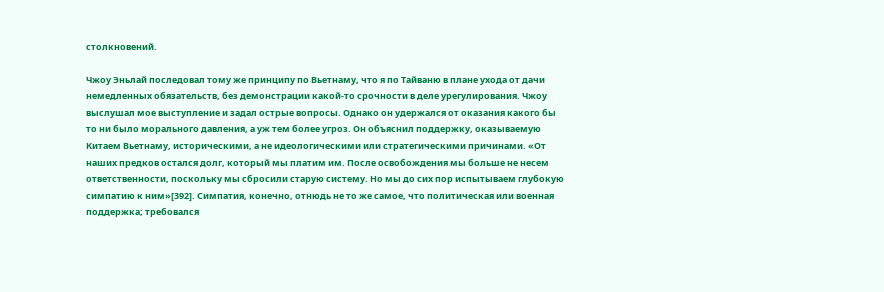столкновений.

Чжоу Эньлай последовал тому же принципу по Вьетнаму, что я по Тайваню в плане ухода от дачи немедленных обязательств, без демонстрации какой-то срочности в деле урегулирования. Чжоу выслушал мое выступление и задал острые вопросы. Однако он удержался от оказания какого бы то ни было морального давления, а уж тем более угроз. Он объяснил поддержку, оказываемую Китаем Вьетнаму, историческими, а не идеологическими или стратегическими причинами. «От наших предков остался долг, который мы платим им. После освобождения мы больше не несем ответственности, поскольку мы сбросили старую систему. Но мы до сих пор испытываем глубокую симпатию к ним»[392]. Симпатия, конечно, отнюдь не то же самое, что политическая или военная поддержка; требовался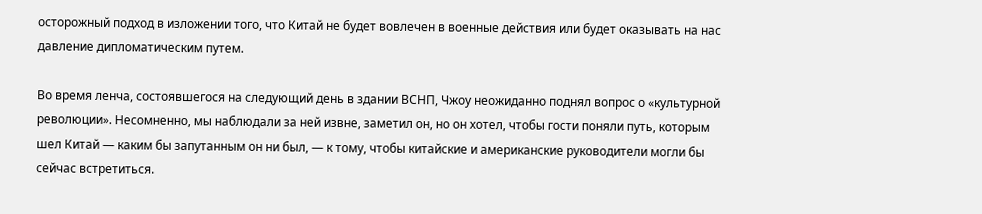осторожный подход в изложении того, что Китай не будет вовлечен в военные действия или будет оказывать на нас давление дипломатическим путем.

Во время ленча, состоявшегося на следующий день в здании ВСНП, Чжоу неожиданно поднял вопрос о «культурной революции». Несомненно, мы наблюдали за ней извне, заметил он, но он хотел, чтобы гости поняли путь, которым шел Китай — каким бы запутанным он ни был, — к тому, чтобы китайские и американские руководители могли бы сейчас встретиться.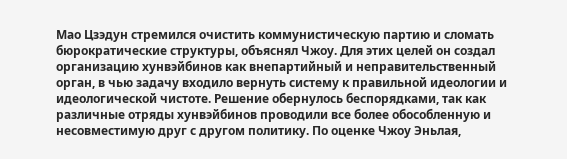Мао Цзэдун стремился очистить коммунистическую партию и сломать бюрократические структуры, объяснял Чжоу. Для этих целей он создал организацию хунвэйбинов как внепартийный и неправительственный орган, в чью задачу входило вернуть систему к правильной идеологии и идеологической чистоте. Решение обернулось беспорядками, так как различные отряды хунвэйбинов проводили все более обособленную и несовместимую друг с другом политику. По оценке Чжоу Эньлая,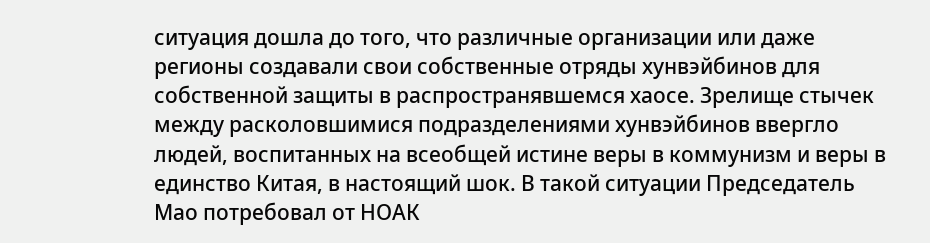ситуация дошла до того, что различные организации или даже регионы создавали свои собственные отряды хунвэйбинов для собственной защиты в распространявшемся хаосе. Зрелище стычек между расколовшимися подразделениями хунвэйбинов ввергло людей, воспитанных на всеобщей истине веры в коммунизм и веры в единство Китая, в настоящий шок. В такой ситуации Председатель Мао потребовал от НОАК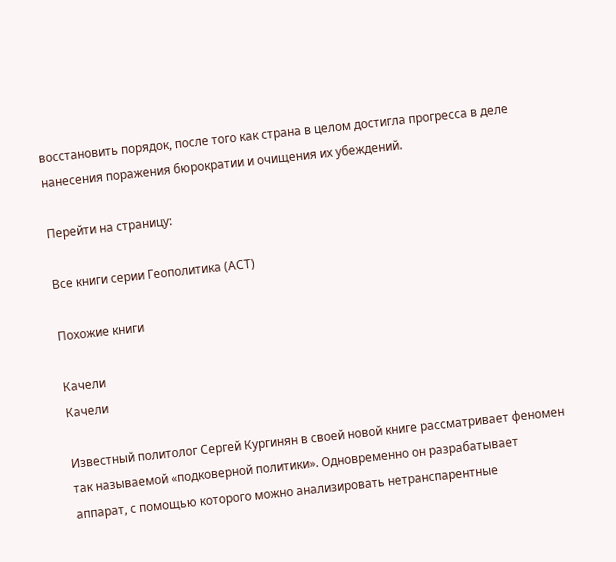восстановить порядок, после того как страна в целом достигла прогресса в деле нанесения поражения бюрократии и очищения их убеждений.

Перейти на страницу:

Все книги серии Геополитика (АСТ)

Похожие книги

Качели
Качели

Известный политолог Сергей Кургинян в своей новой книге рассматривает феномен так называемой «подковерной политики». Одновременно он разрабатывает аппарат, с помощью которого можно анализировать нетранспарентные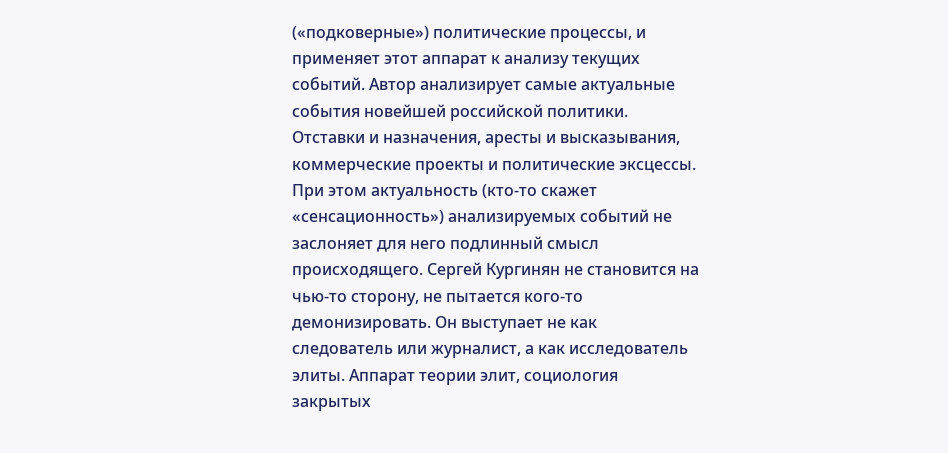(«подковерные») политические процессы, и применяет этот аппарат к анализу текущих событий. Автор анализирует самые актуальные события новейшей российской политики. Отставки и назначения, аресты и высказывания, коммерческие проекты и политические эксцессы. При этом актуальность (кто-то скажет «сенсационность») анализируемых событий не заслоняет для него подлинный смысл происходящего. Сергей Кургинян не становится на чью-то сторону, не пытается кого-то демонизировать. Он выступает не как следователь или журналист, а как исследователь элиты. Аппарат теории элит, социология закрытых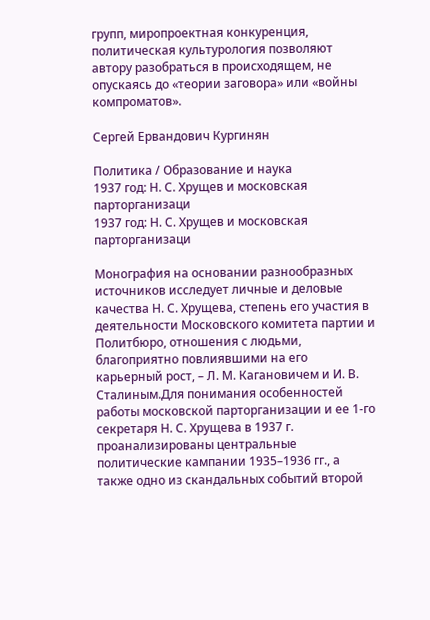групп, миропроектная конкуренция, политическая культурология позволяют автору разобраться в происходящем, не опускаясь до «теории заговора» или «войны компроматов».

Сергей Ервандович Кургинян

Политика / Образование и наука
1937 год: Н. С. Хрущев и московская парторганизаци
1937 год: Н. С. Хрущев и московская парторганизаци

Монография на основании разнообразных источников исследует личные и деловые качества Н. С. Хрущева, степень его участия в деятельности Московского комитета партии и Политбюро, отношения с людьми, благоприятно повлиявшими на его карьерный рост, – Л. М. Кагановичем и И. В. Сталиным.Для понимания особенностей работы московской парторганизации и ее 1-го секретаря Н. С. Хрущева в 1937 г. проанализированы центральные политические кампании 1935–1936 гг., а также одно из скандальных событий второй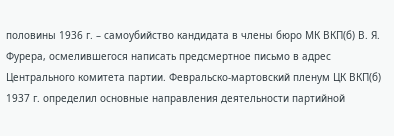половины 1936 г. – самоубийство кандидата в члены бюро МК ВКП(б) В. Я. Фурера, осмелившегося написать предсмертное письмо в адрес Центрального комитета партии. Февральско-мартовский пленум ЦК ВКП(б) 1937 г. определил основные направления деятельности партийной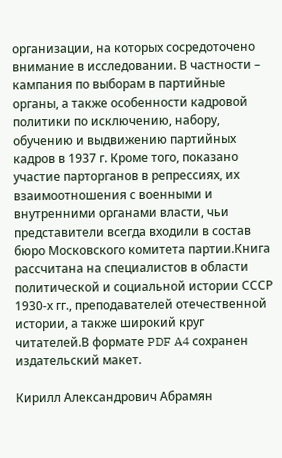организации, на которых сосредоточено внимание в исследовании. В частности – кампания по выборам в партийные органы, а также особенности кадровой политики по исключению, набору, обучению и выдвижению партийных кадров в 1937 г. Кроме того, показано участие парторганов в репрессиях, их взаимоотношения с военными и внутренними органами власти, чьи представители всегда входили в состав бюро Московского комитета партии.Книга рассчитана на специалистов в области политической и социальной истории СССР 1930-х гг., преподавателей отечественной истории, а также широкий круг читателей.В формате PDF A4 сохранен издательский макет.

Кирилл Александрович Абрамян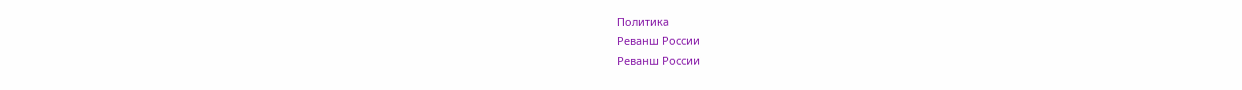Политика
Реванш России
Реванш России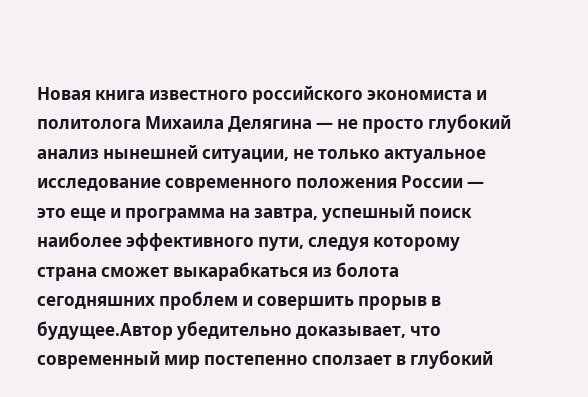Новая книга известного российского экономиста и политолога Михаила Делягина — не просто глубокий анализ нынешней ситуации, не только актуальное исследование современного положения России — это еще и программа на завтра, успешный поиск наиболее эффективного пути, следуя которому страна сможет выкарабкаться из болота сегодняшних проблем и совершить прорыв в будущее.Автор убедительно доказывает, что современный мир постепенно сползает в глубокий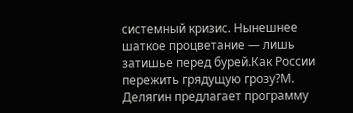системный кризис. Нынешнее шаткое процветание — лишь затишье перед бурей.Как России пережить грядущую грозу?М. Делягин предлагает программу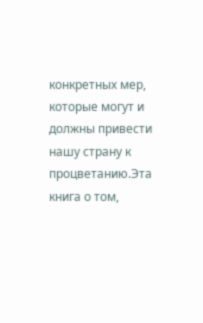конкретных мер, которые могут и должны привести нашу страну к процветанию.Эта книга о том,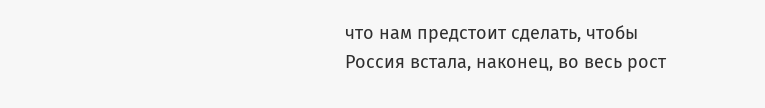что нам предстоит сделать, чтобы Россия встала, наконец, во весь рост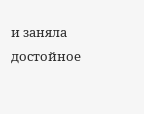и заняла достойное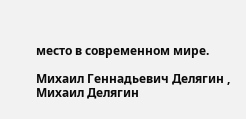место в современном мире.

Михаил Геннадьевич Делягин , Михаил Делягин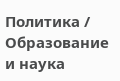Политика / Образование и наука